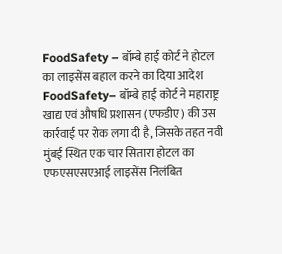FoodSafety – बॉम्बे हाई कोर्ट ने होटल का लाइसेंस बहाल करने का दिया आदेश
FoodSafety– बॉम्बे हाई कोर्ट ने महाराष्ट्र खाद्य एवं औषधि प्रशासन (एफडीए) की उस कार्रवाई पर रोक लगा दी है, जिसके तहत नवी मुंबई स्थित एक चार सितारा होटल का एफएसएसएआई लाइसेंस निलंबित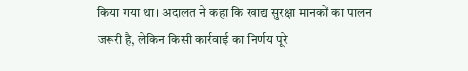किया गया था। अदालत ने कहा कि खाद्य सुरक्षा मानकों का पालन जरूरी है, लेकिन किसी कार्रवाई का निर्णय पूरे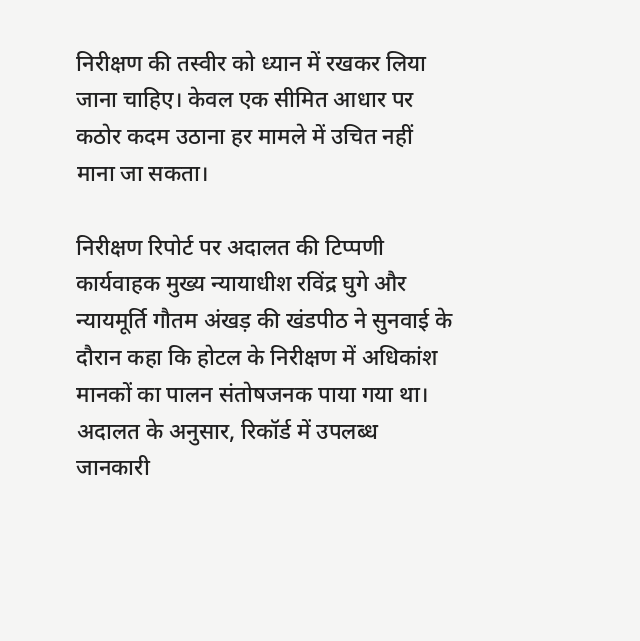निरीक्षण की तस्वीर को ध्यान में रखकर लिया जाना चाहिए। केवल एक सीमित आधार पर कठोर कदम उठाना हर मामले में उचित नहीं माना जा सकता।

निरीक्षण रिपोर्ट पर अदालत की टिप्पणी
कार्यवाहक मुख्य न्यायाधीश रविंद्र घुगे और न्यायमूर्ति गौतम अंखड़ की खंडपीठ ने सुनवाई के दौरान कहा कि होटल के निरीक्षण में अधिकांश मानकों का पालन संतोषजनक पाया गया था। अदालत के अनुसार, रिकॉर्ड में उपलब्ध जानकारी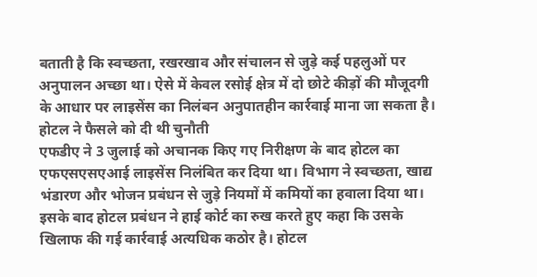बताती है कि स्वच्छता, रखरखाव और संचालन से जुड़े कई पहलुओं पर अनुपालन अच्छा था। ऐसे में केवल रसोई क्षेत्र में दो छोटे कीड़ों की मौजूदगी के आधार पर लाइसेंस का निलंबन अनुपातहीन कार्रवाई माना जा सकता है।
होटल ने फैसले को दी थी चुनौती
एफडीए ने 3 जुलाई को अचानक किए गए निरीक्षण के बाद होटल का एफएसएसएआई लाइसेंस निलंबित कर दिया था। विभाग ने स्वच्छता, खाद्य भंडारण और भोजन प्रबंधन से जुड़े नियमों में कमियों का हवाला दिया था। इसके बाद होटल प्रबंधन ने हाई कोर्ट का रुख करते हुए कहा कि उसके खिलाफ की गई कार्रवाई अत्यधिक कठोर है। होटल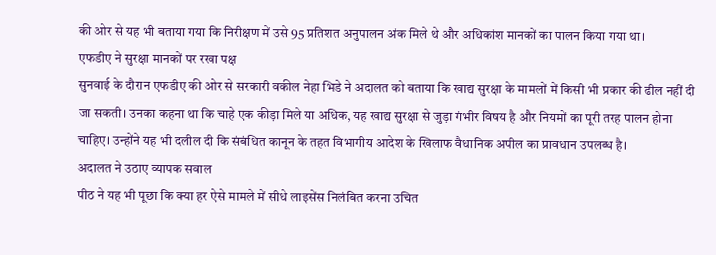की ओर से यह भी बताया गया कि निरीक्षण में उसे 95 प्रतिशत अनुपालन अंक मिले थे और अधिकांश मानकों का पालन किया गया था।
एफडीए ने सुरक्षा मानकों पर रखा पक्ष
सुनवाई के दौरान एफडीए की ओर से सरकारी वकील नेहा भिडे ने अदालत को बताया कि खाद्य सुरक्षा के मामलों में किसी भी प्रकार की ढील नहीं दी जा सकती। उनका कहना था कि चाहे एक कीड़ा मिले या अधिक, यह खाद्य सुरक्षा से जुड़ा गंभीर विषय है और नियमों का पूरी तरह पालन होना चाहिए। उन्होंने यह भी दलील दी कि संबंधित कानून के तहत विभागीय आदेश के खिलाफ वैधानिक अपील का प्रावधान उपलब्ध है।
अदालत ने उठाए व्यापक सवाल
पीठ ने यह भी पूछा कि क्या हर ऐसे मामले में सीधे लाइसेंस निलंबित करना उचित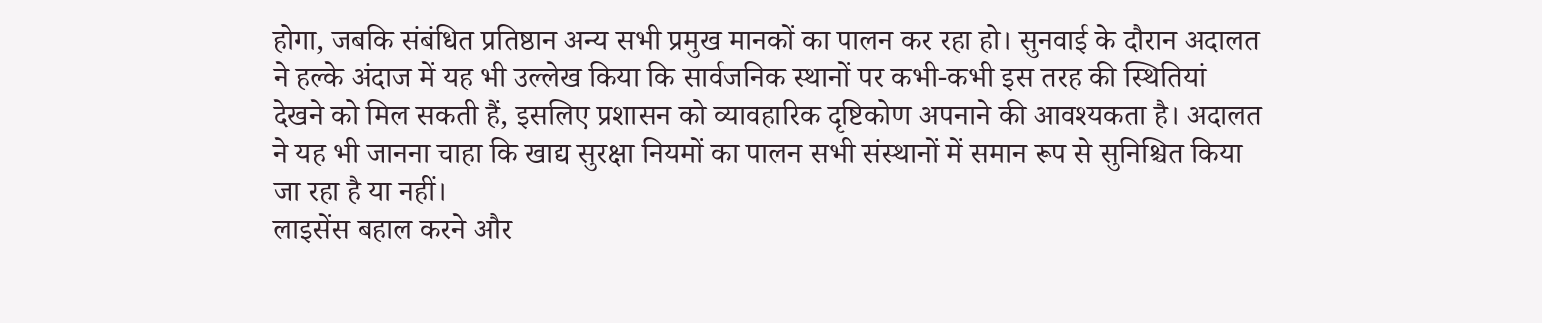होगा, जबकि संबंधित प्रतिष्ठान अन्य सभी प्रमुख मानकों का पालन कर रहा हो। सुनवाई के दौरान अदालत ने हल्के अंदाज में यह भी उल्लेख किया कि सार्वजनिक स्थानों पर कभी-कभी इस तरह की स्थितियां देखने को मिल सकती हैं, इसलिए प्रशासन को व्यावहारिक दृष्टिकोण अपनाने की आवश्यकता है। अदालत ने यह भी जानना चाहा कि खाद्य सुरक्षा नियमों का पालन सभी संस्थानों में समान रूप से सुनिश्चित किया जा रहा है या नहीं।
लाइसेंस बहाल करने और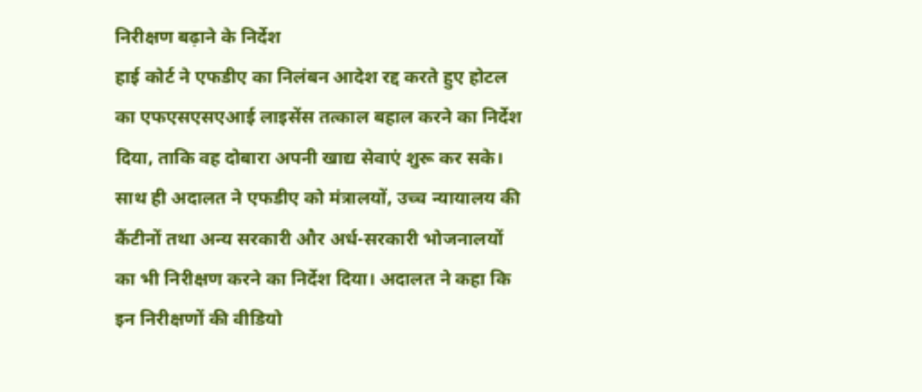निरीक्षण बढ़ाने के निर्देश
हाई कोर्ट ने एफडीए का निलंबन आदेश रद्द करते हुए होटल का एफएसएसएआई लाइसेंस तत्काल बहाल करने का निर्देश दिया, ताकि वह दोबारा अपनी खाद्य सेवाएं शुरू कर सके। साथ ही अदालत ने एफडीए को मंत्रालयों, उच्च न्यायालय की कैंटीनों तथा अन्य सरकारी और अर्ध-सरकारी भोजनालयों का भी निरीक्षण करने का निर्देश दिया। अदालत ने कहा कि इन निरीक्षणों की वीडियो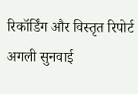रिकॉर्डिंग और विस्तृत रिपोर्ट अगली सुनवाई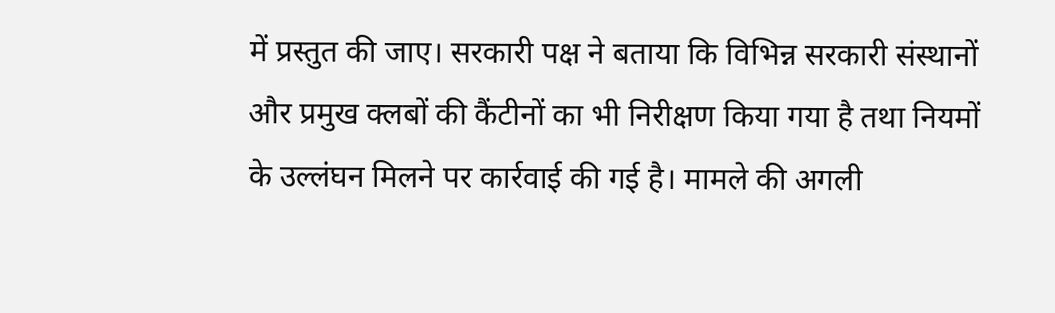में प्रस्तुत की जाए। सरकारी पक्ष ने बताया कि विभिन्न सरकारी संस्थानों और प्रमुख क्लबों की कैंटीनों का भी निरीक्षण किया गया है तथा नियमों के उल्लंघन मिलने पर कार्रवाई की गई है। मामले की अगली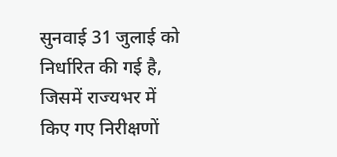सुनवाई 31 जुलाई को निर्धारित की गई है, जिसमें राज्यभर में किए गए निरीक्षणों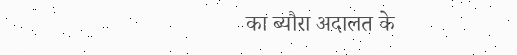का ब्यौरा अदालत के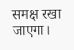समक्ष रखा जाएगा।